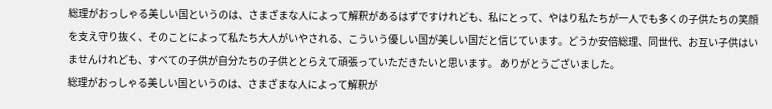総理がおっしゃる美しい国というのは、さまざまな人によって解釈があるはずですけれども、私にとって、やはり私たちが一人でも多くの子供たちの笑顔を支え守り抜く、そのことによって私たち大人がいやされる、こういう優しい国が美しい国だと信じています。どうか安倍総理、同世代、お互い子供はいませんけれども、すべての子供が自分たちの子供ととらえて頑張っていただきたいと思います。 ありがとうございました。
総理がおっしゃる美しい国というのは、さまざまな人によって解釈が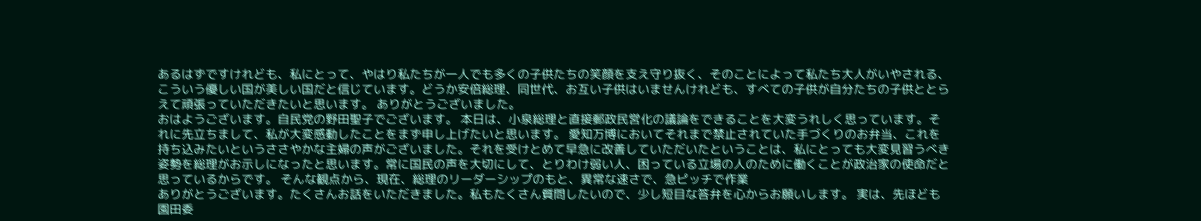あるはずですけれども、私にとって、やはり私たちが一人でも多くの子供たちの笑顔を支え守り抜く、そのことによって私たち大人がいやされる、こういう優しい国が美しい国だと信じています。どうか安倍総理、同世代、お互い子供はいませんけれども、すべての子供が自分たちの子供ととらえて頑張っていただきたいと思います。 ありがとうございました。
おはようございます。自民党の野田聖子でございます。 本日は、小泉総理と直接郵政民営化の議論をできることを大変うれしく思っています。それに先立ちまして、私が大変感動したことをまず申し上げたいと思います。 愛知万博においてそれまで禁止されていた手づくりのお弁当、これを持ち込みたいというささやかな主婦の声がございました。それを受けとめて早急に改善していただいたということは、私にとっても大変見習うべき姿勢を総理がお示しになったと思います。常に国民の声を大切にして、とりわけ弱い人、困っている立場の人のために働くことが政治家の使命だと思っているからです。 そんな観点から、現在、総理のリーダーシップのもと、異常な速さで、急ピッチで作業
ありがとうございます。たくさんお話をいただきました。私もたくさん質問したいので、少し短目な答弁を心からお願いします。 実は、先ほども園田委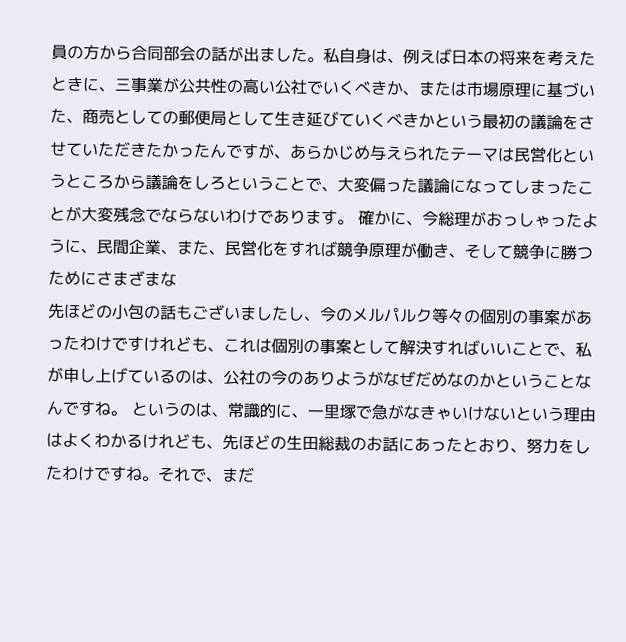員の方から合同部会の話が出ました。私自身は、例えば日本の将来を考えたときに、三事業が公共性の高い公社でいくべきか、または市場原理に基づいた、商売としての郵便局として生き延びていくべきかという最初の議論をさせていただきたかったんですが、あらかじめ与えられたテーマは民営化というところから議論をしろということで、大変偏った議論になってしまったことが大変残念でならないわけであります。 確かに、今総理がおっしゃったように、民間企業、また、民営化をすれば競争原理が働き、そして競争に勝つためにさまざまな
先ほどの小包の話もございましたし、今のメルパルク等々の個別の事案があったわけですけれども、これは個別の事案として解決すればいいことで、私が申し上げているのは、公社の今のありようがなぜだめなのかということなんですね。 というのは、常識的に、一里塚で急がなきゃいけないという理由はよくわかるけれども、先ほどの生田総裁のお話にあったとおり、努力をしたわけですね。それで、まだ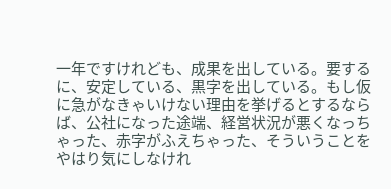一年ですけれども、成果を出している。要するに、安定している、黒字を出している。もし仮に急がなきゃいけない理由を挙げるとするならば、公社になった途端、経営状況が悪くなっちゃった、赤字がふえちゃった、そういうことをやはり気にしなけれ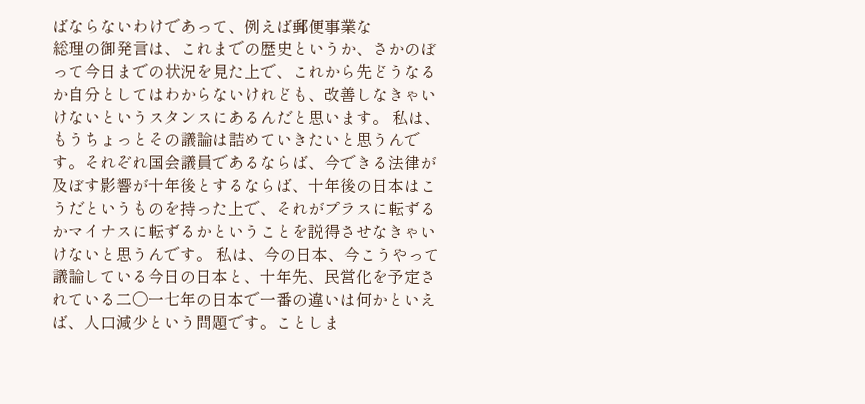ばならないわけであって、例えば郵便事業な
総理の御発言は、これまでの歴史というか、さかのぼって今日までの状況を見た上で、これから先どうなるか自分としてはわからないけれども、改善しなきゃいけないというスタンスにあるんだと思います。 私は、もうちょっとその議論は詰めていきたいと思うんです。それぞれ国会議員であるならば、今できる法律が及ぼす影響が十年後とするならば、十年後の日本はこうだというものを持った上で、それがプラスに転ずるかマイナスに転ずるかということを説得させなきゃいけないと思うんです。 私は、今の日本、今こうやって議論している今日の日本と、十年先、民営化を予定されている二〇一七年の日本で一番の違いは何かといえば、人口減少という問題です。ことしま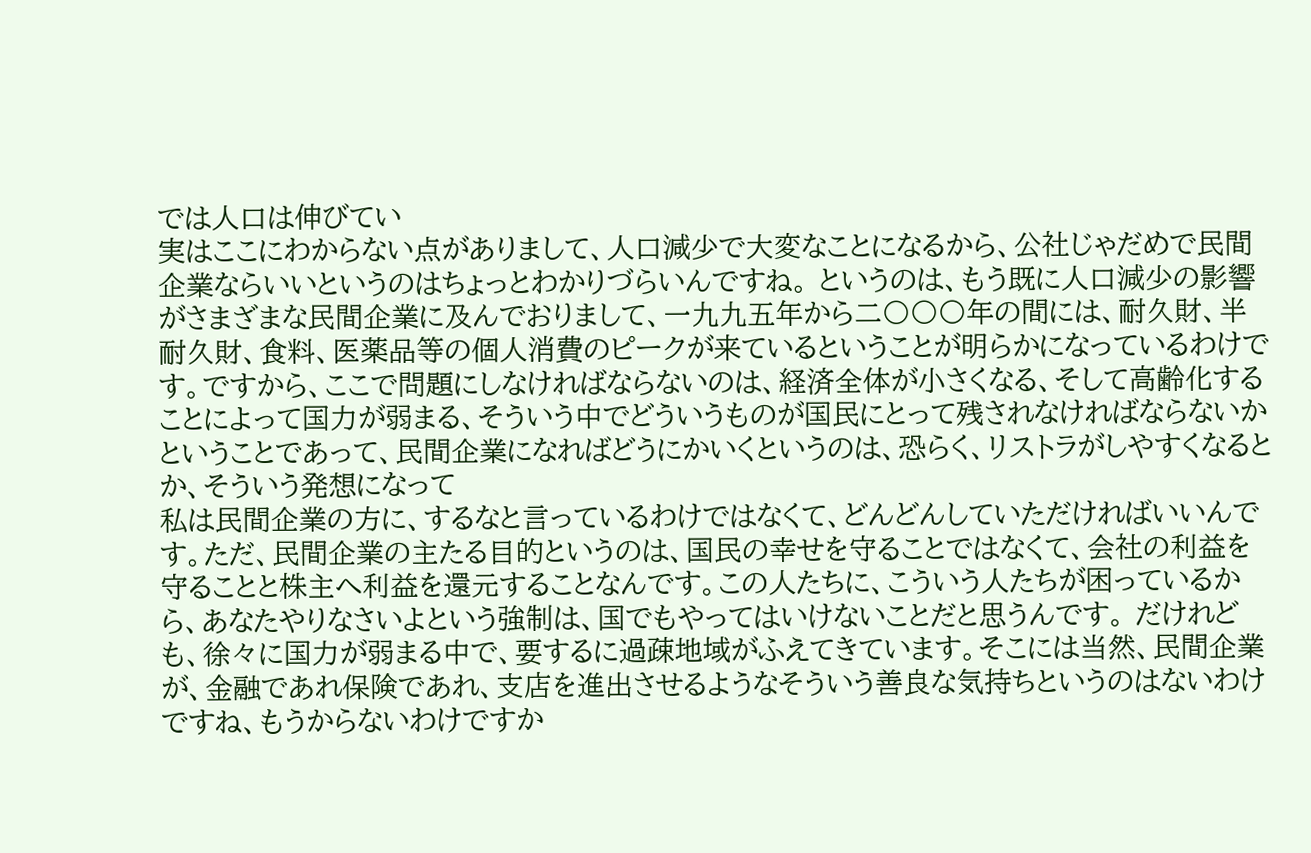では人口は伸びてい
実はここにわからない点がありまして、人口減少で大変なことになるから、公社じゃだめで民間企業ならいいというのはちょっとわかりづらいんですね。 というのは、もう既に人口減少の影響がさまざまな民間企業に及んでおりまして、一九九五年から二〇〇〇年の間には、耐久財、半耐久財、食料、医薬品等の個人消費のピークが来ているということが明らかになっているわけです。ですから、ここで問題にしなければならないのは、経済全体が小さくなる、そして高齢化することによって国力が弱まる、そういう中でどういうものが国民にとって残されなければならないかということであって、民間企業になればどうにかいくというのは、恐らく、リストラがしやすくなるとか、そういう発想になって
私は民間企業の方に、するなと言っているわけではなくて、どんどんしていただければいいんです。ただ、民間企業の主たる目的というのは、国民の幸せを守ることではなくて、会社の利益を守ることと株主へ利益を還元することなんです。この人たちに、こういう人たちが困っているから、あなたやりなさいよという強制は、国でもやってはいけないことだと思うんです。 だけれども、徐々に国力が弱まる中で、要するに過疎地域がふえてきています。そこには当然、民間企業が、金融であれ保険であれ、支店を進出させるようなそういう善良な気持ちというのはないわけですね、もうからないわけですか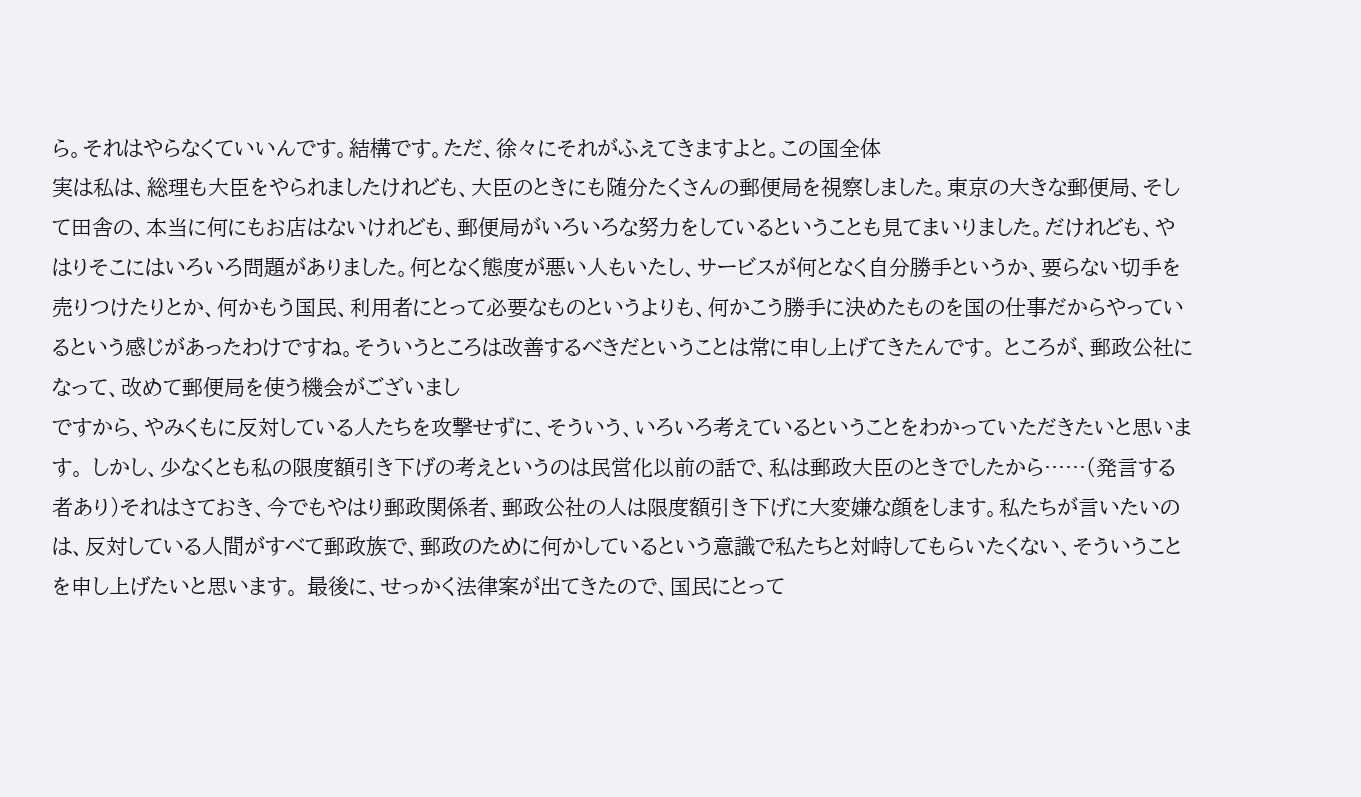ら。それはやらなくていいんです。結構です。ただ、徐々にそれがふえてきますよと。この国全体
実は私は、総理も大臣をやられましたけれども、大臣のときにも随分たくさんの郵便局を視察しました。東京の大きな郵便局、そして田舎の、本当に何にもお店はないけれども、郵便局がいろいろな努力をしているということも見てまいりました。だけれども、やはりそこにはいろいろ問題がありました。何となく態度が悪い人もいたし、サービスが何となく自分勝手というか、要らない切手を売りつけたりとか、何かもう国民、利用者にとって必要なものというよりも、何かこう勝手に決めたものを国の仕事だからやっているという感じがあったわけですね。そういうところは改善するべきだということは常に申し上げてきたんです。 ところが、郵政公社になって、改めて郵便局を使う機会がございまし
ですから、やみくもに反対している人たちを攻撃せずに、そういう、いろいろ考えているということをわかっていただきたいと思います。 しかし、少なくとも私の限度額引き下げの考えというのは民営化以前の話で、私は郵政大臣のときでしたから……(発言する者あり)それはさておき、今でもやはり郵政関係者、郵政公社の人は限度額引き下げに大変嫌な顔をします。私たちが言いたいのは、反対している人間がすべて郵政族で、郵政のために何かしているという意識で私たちと対峙してもらいたくない、そういうことを申し上げたいと思います。 最後に、せっかく法律案が出てきたので、国民にとって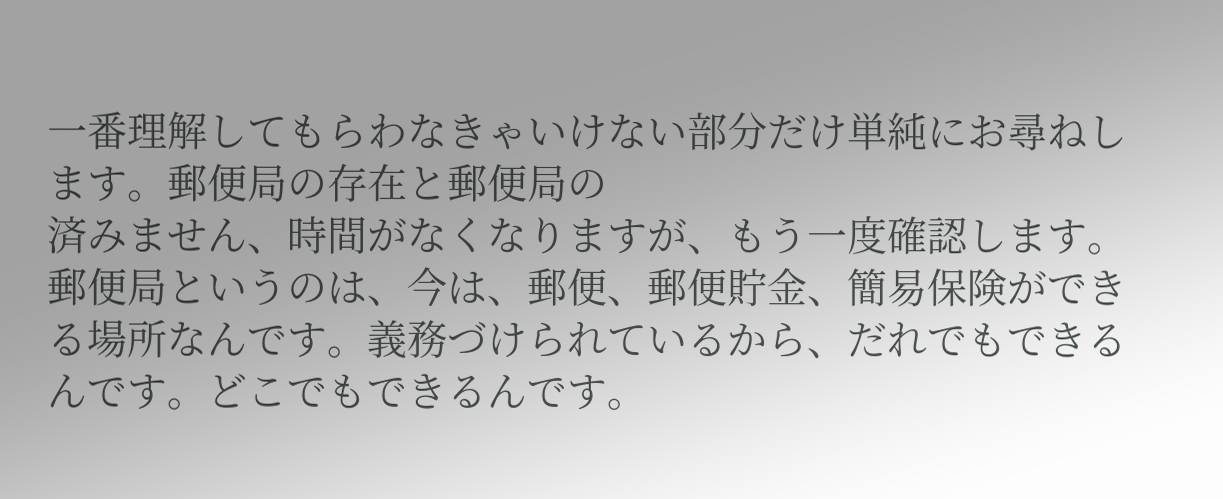一番理解してもらわなきゃいけない部分だけ単純にお尋ねします。郵便局の存在と郵便局の
済みません、時間がなくなりますが、もう一度確認します。 郵便局というのは、今は、郵便、郵便貯金、簡易保険ができる場所なんです。義務づけられているから、だれでもできるんです。どこでもできるんです。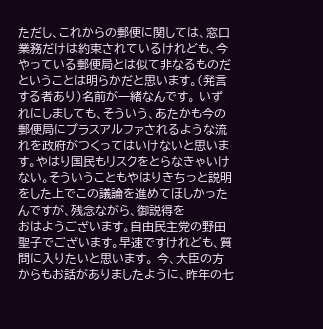ただし、これからの郵便に関しては、窓口業務だけは約束されているけれども、今やっている郵便局とは似て非なるものだということは明らかだと思います。(発言する者あり)名前が一緒なんです。 いずれにしましても、そういう、あたかも今の郵便局にプラスアルファされるような流れを政府がつくってはいけないと思います。やはり国民もリスクをとらなきゃいけない。そういうこともやはりきちっと説明をした上でこの議論を進めてほしかったんですが、残念ながら、御説得を
おはようございます。自由民主党の野田聖子でございます。早速ですけれども、質問に入りたいと思います。 今、大臣の方からもお話がありましたように、昨年の七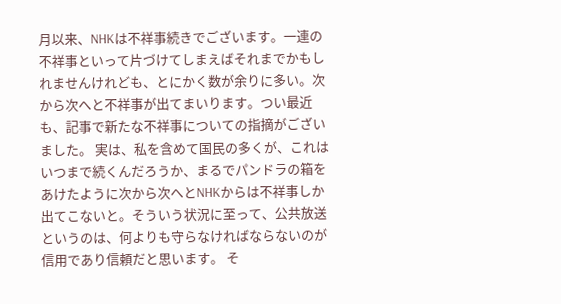月以来、NHKは不祥事続きでございます。一連の不祥事といって片づけてしまえばそれまでかもしれませんけれども、とにかく数が余りに多い。次から次へと不祥事が出てまいります。つい最近も、記事で新たな不祥事についての指摘がございました。 実は、私を含めて国民の多くが、これはいつまで続くんだろうか、まるでパンドラの箱をあけたように次から次へとNHKからは不祥事しか出てこないと。そういう状況に至って、公共放送というのは、何よりも守らなければならないのが信用であり信頼だと思います。 そ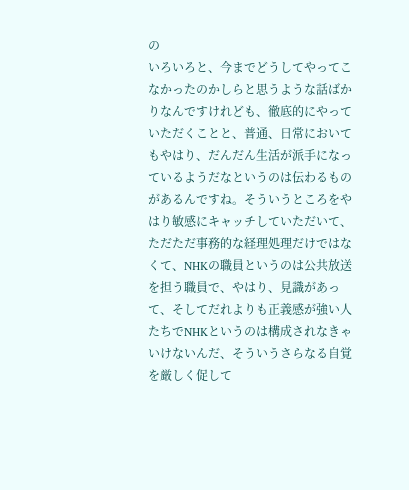の
いろいろと、今までどうしてやってこなかったのかしらと思うような話ばかりなんですけれども、徹底的にやっていただくことと、普通、日常においてもやはり、だんだん生活が派手になっているようだなというのは伝わるものがあるんですね。そういうところをやはり敏感にキャッチしていただいて、ただただ事務的な経理処理だけではなくて、NHKの職員というのは公共放送を担う職員で、やはり、見識があって、そしてだれよりも正義感が強い人たちでNHKというのは構成されなきゃいけないんだ、そういうさらなる自覚を厳しく促して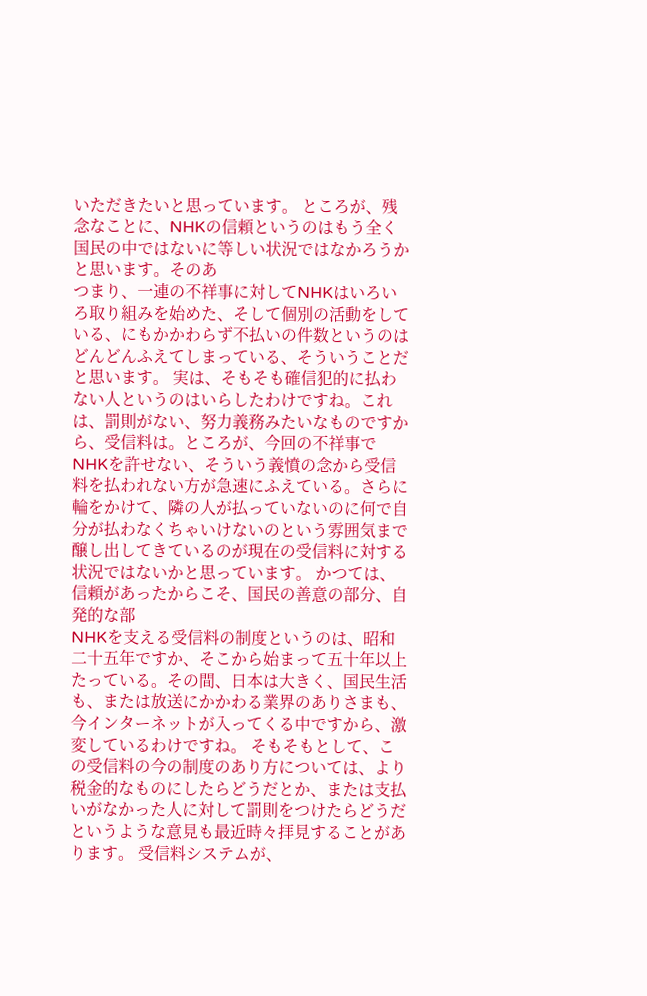いただきたいと思っています。 ところが、残念なことに、NHKの信頼というのはもう全く国民の中ではないに等しい状況ではなかろうかと思います。そのあ
つまり、一連の不祥事に対してNHKはいろいろ取り組みを始めた、そして個別の活動をしている、にもかかわらず不払いの件数というのはどんどんふえてしまっている、そういうことだと思います。 実は、そもそも確信犯的に払わない人というのはいらしたわけですね。これは、罰則がない、努力義務みたいなものですから、受信料は。ところが、今回の不祥事でNHKを許せない、そういう義憤の念から受信料を払われない方が急速にふえている。さらに輪をかけて、隣の人が払っていないのに何で自分が払わなくちゃいけないのという雰囲気まで醸し出してきているのが現在の受信料に対する状況ではないかと思っています。 かつては、信頼があったからこそ、国民の善意の部分、自発的な部
NHKを支える受信料の制度というのは、昭和二十五年ですか、そこから始まって五十年以上たっている。その間、日本は大きく、国民生活も、または放送にかかわる業界のありさまも、今インターネットが入ってくる中ですから、激変しているわけですね。 そもそもとして、この受信料の今の制度のあり方については、より税金的なものにしたらどうだとか、または支払いがなかった人に対して罰則をつけたらどうだというような意見も最近時々拝見することがあります。 受信料システムが、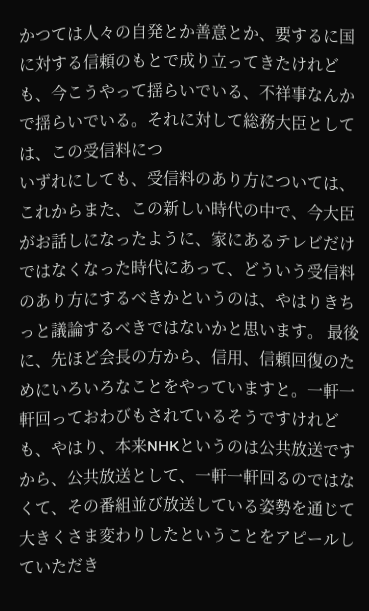かつては人々の自発とか善意とか、要するに国に対する信頼のもとで成り立ってきたけれども、今こうやって揺らいでいる、不祥事なんかで揺らいでいる。それに対して総務大臣としては、この受信料につ
いずれにしても、受信料のあり方については、これからまた、この新しい時代の中で、今大臣がお話しになったように、家にあるテレビだけではなくなった時代にあって、どういう受信料のあり方にするべきかというのは、やはりきちっと議論するべきではないかと思います。 最後に、先ほど会長の方から、信用、信頼回復のためにいろいろなことをやっていますと。一軒一軒回っておわびもされているそうですけれども、やはり、本来NHKというのは公共放送ですから、公共放送として、一軒一軒回るのではなくて、その番組並び放送している姿勢を通じて大きくさま変わりしたということをアピールしていただき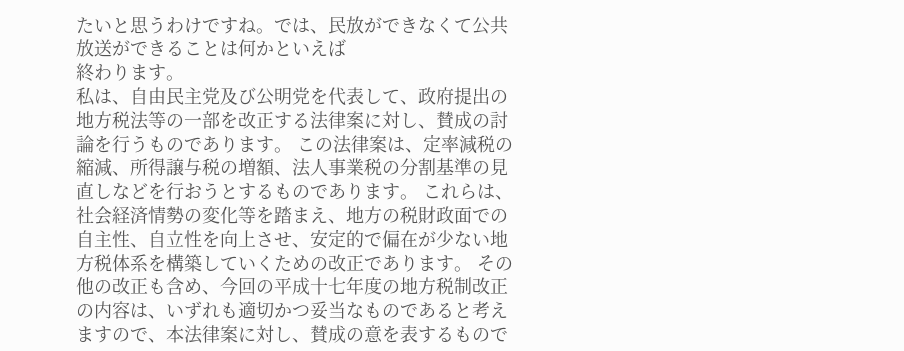たいと思うわけですね。では、民放ができなくて公共放送ができることは何かといえば
終わります。
私は、自由民主党及び公明党を代表して、政府提出の地方税法等の一部を改正する法律案に対し、賛成の討論を行うものであります。 この法律案は、定率減税の縮減、所得譲与税の増額、法人事業税の分割基準の見直しなどを行おうとするものであります。 これらは、社会経済情勢の変化等を踏まえ、地方の税財政面での自主性、自立性を向上させ、安定的で偏在が少ない地方税体系を構築していくための改正であります。 その他の改正も含め、今回の平成十七年度の地方税制改正の内容は、いずれも適切かつ妥当なものであると考えますので、本法律案に対し、賛成の意を表するもので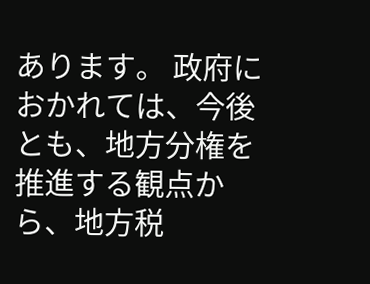あります。 政府におかれては、今後とも、地方分権を推進する観点から、地方税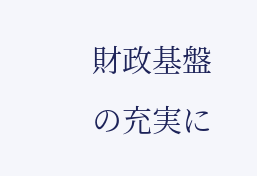財政基盤の充実に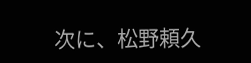次に、松野頼久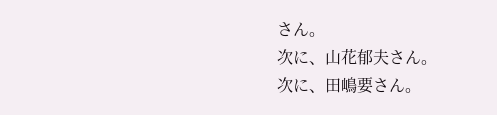さん。
次に、山花郁夫さん。
次に、田嶋要さん。